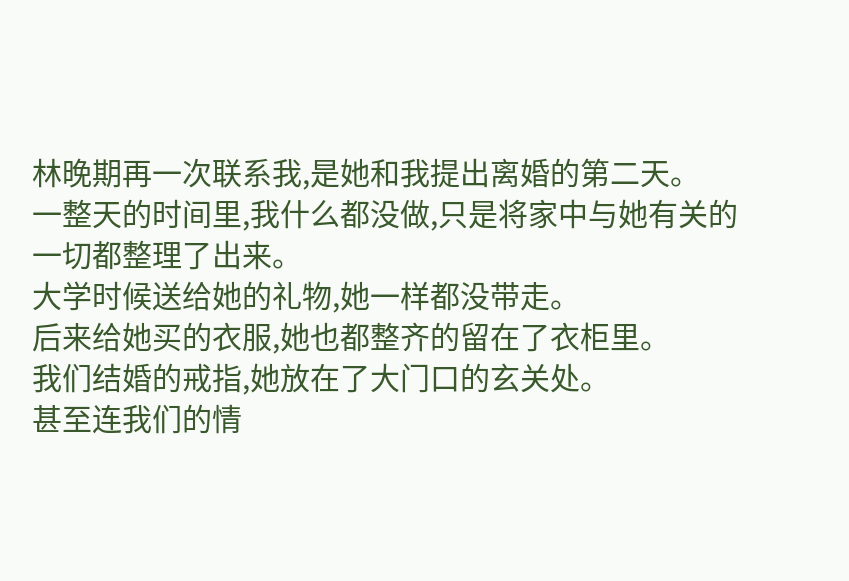林晚期再一次联系我,是她和我提出离婚的第二天。
一整天的时间里,我什么都没做,只是将家中与她有关的一切都整理了出来。
大学时候送给她的礼物,她一样都没带走。
后来给她买的衣服,她也都整齐的留在了衣柜里。
我们结婚的戒指,她放在了大门口的玄关处。
甚至连我们的情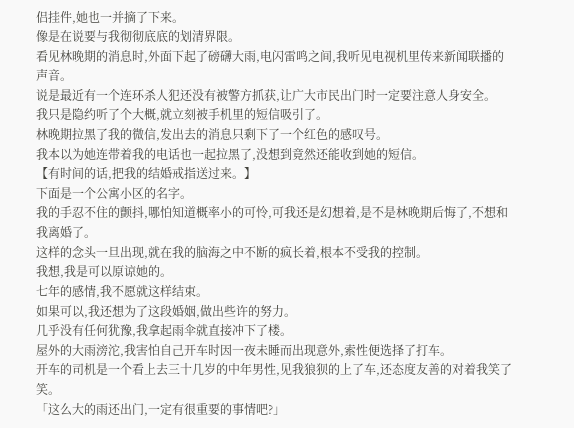侣挂件,她也一并摘了下来。
像是在说要与我彻彻底底的划清界限。
看见林晚期的消息时,外面下起了磅礴大雨,电闪雷鸣之间,我听见电视机里传来新闻联播的声音。
说是最近有一个连环杀人犯还没有被警方抓获,让广大市民出门时一定要注意人身安全。
我只是隐约听了个大概,就立刻被手机里的短信吸引了。
林晚期拉黑了我的微信,发出去的消息只剩下了一个红色的感叹号。
我本以为她连带着我的电话也一起拉黑了,没想到竟然还能收到她的短信。
【有时间的话,把我的结婚戒指送过来。】
下面是一个公寓小区的名字。
我的手忍不住的颤抖,哪怕知道概率小的可怜,可我还是幻想着,是不是林晚期后悔了,不想和我离婚了。
这样的念头一旦出现,就在我的脑海之中不断的疯长着,根本不受我的控制。
我想,我是可以原谅她的。
七年的感情,我不愿就这样结束。
如果可以,我还想为了这段婚姻,做出些许的努力。
几乎没有任何犹豫,我拿起雨伞就直接冲下了楼。
屋外的大雨滂沱,我害怕自己开车时因一夜未睡而出现意外,索性便选择了打车。
开车的司机是一个看上去三十几岁的中年男性,见我狼狈的上了车,还态度友善的对着我笑了笑。
「这么大的雨还出门,一定有很重要的事情吧?」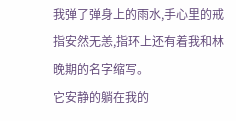我弹了弹身上的雨水,手心里的戒指安然无恙,指环上还有着我和林晚期的名字缩写。
它安静的躺在我的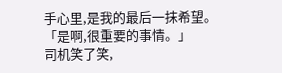手心里,是我的最后一抹希望。
「是啊,很重要的事情。」
司机笑了笑,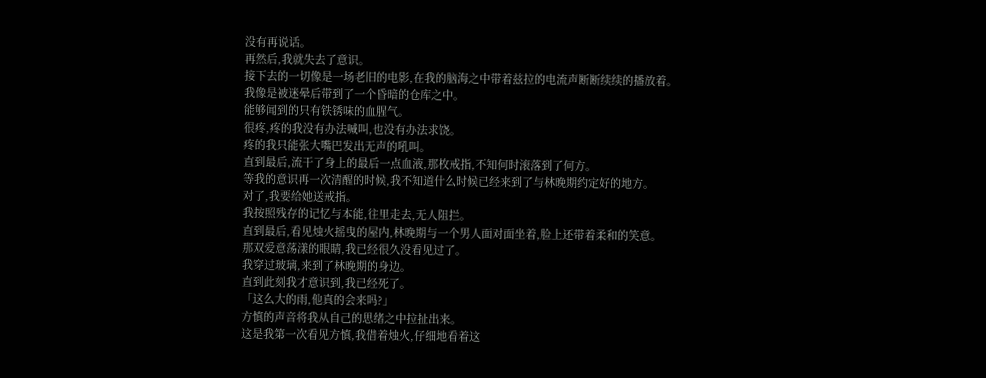没有再说话。
再然后,我就失去了意识。
接下去的一切像是一场老旧的电影,在我的脑海之中带着兹拉的电流声断断续续的播放着。
我像是被迷晕后带到了一个昏暗的仓库之中。
能够闻到的只有铁锈味的血腥气。
很疼,疼的我没有办法喊叫,也没有办法求饶。
疼的我只能张大嘴巴发出无声的吼叫。
直到最后,流干了身上的最后一点血液,那枚戒指,不知何时滚落到了何方。
等我的意识再一次清醒的时候,我不知道什么时候已经来到了与林晚期约定好的地方。
对了,我要给她送戒指。
我按照残存的记忆与本能,往里走去,无人阻拦。
直到最后,看见烛火摇曳的屋内,林晚期与一个男人面对面坐着,脸上还带着柔和的笑意。
那双爱意荡漾的眼睛,我已经很久没看见过了。
我穿过玻璃,来到了林晚期的身边。
直到此刻我才意识到,我已经死了。
「这么大的雨,他真的会来吗?」
方慎的声音将我从自己的思绪之中拉扯出来。
这是我第一次看见方慎,我借着烛火,仔细地看着这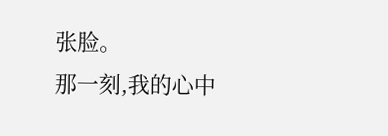张脸。
那一刻,我的心中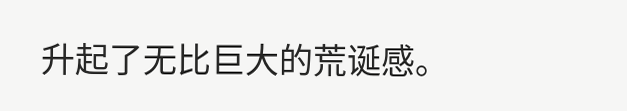升起了无比巨大的荒诞感。